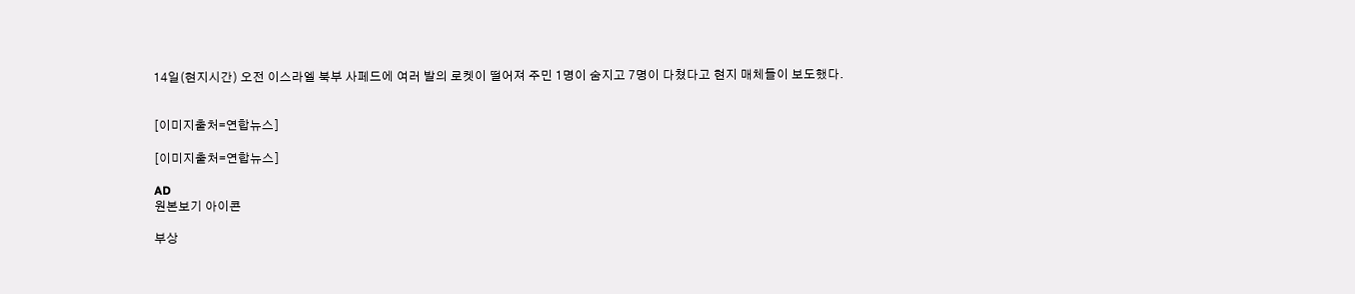14일(현지시간) 오전 이스라엘 북부 사페드에 여러 발의 로켓이 떨어져 주민 1명이 숨지고 7명이 다쳤다고 현지 매체들이 보도했다.


[이미지출처=연합뉴스]

[이미지출처=연합뉴스]

AD
원본보기 아이콘

부상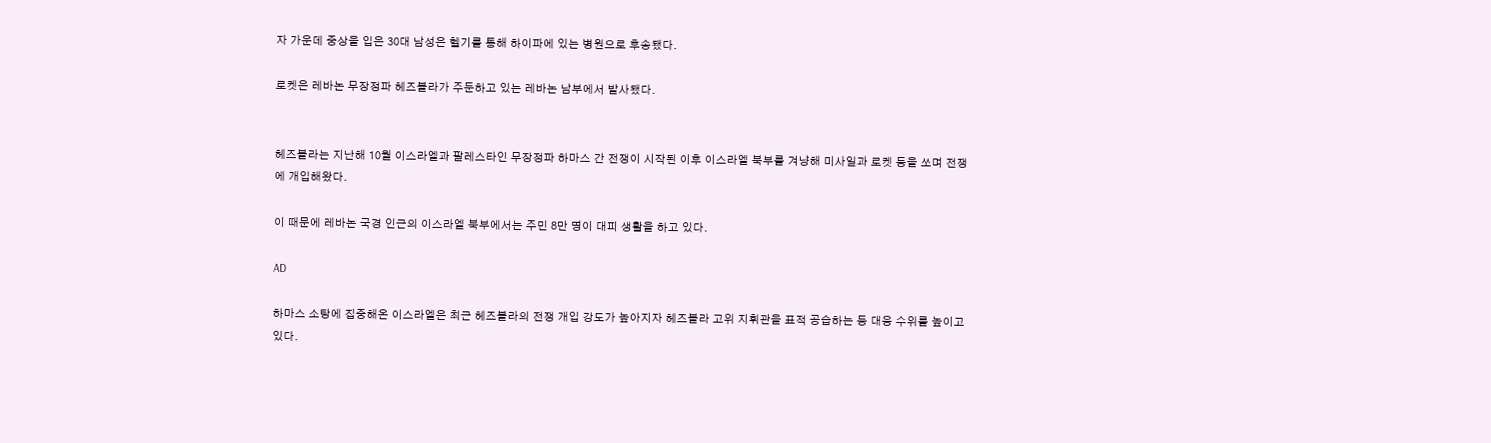자 가운데 중상을 입은 30대 남성은 헬기를 통해 하이파에 있는 병원으로 후송됐다.

로켓은 레바논 무장정파 헤즈볼라가 주둔하고 있는 레바논 남부에서 발사됐다.


헤즈볼라는 지난해 10월 이스라엘과 팔레스타인 무장정파 하마스 간 전쟁이 시작된 이후 이스라엘 북부를 겨냥해 미사일과 로켓 등을 쏘며 전쟁에 개입해왔다.

이 때문에 레바논 국경 인근의 이스라엘 북부에서는 주민 8만 명이 대피 생활을 하고 있다.

AD

하마스 소탕에 집중해온 이스라엘은 최근 헤즈볼라의 전쟁 개입 강도가 높아지자 헤즈볼라 고위 지휘관을 표적 공습하는 등 대응 수위를 높이고 있다.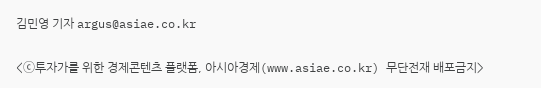김민영 기자 argus@asiae.co.kr

<ⓒ투자가를 위한 경제콘텐츠 플랫폼, 아시아경제(www.asiae.co.kr) 무단전재 배포금지>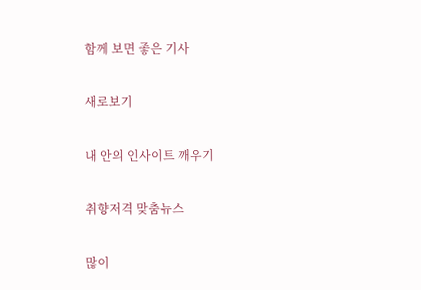함께 보면 좋은 기사

새로보기

내 안의 인사이트 깨우기

취향저격 맞춤뉴스

많이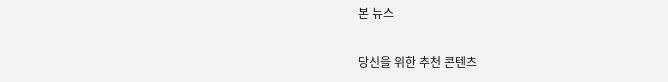본 뉴스

당신을 위한 추천 콘텐츠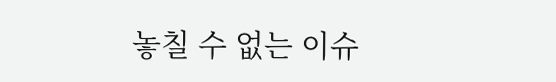놓칠 수 없는 이슈